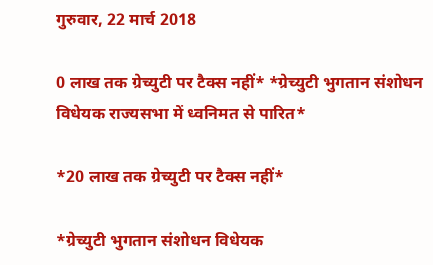गुरुवार, 22 मार्च 2018

0 लाख तक ग्रेच्युटी पर टैक्स नहीं* *ग्रेच्युटी भुगतान संशोधन विधेयक राज्यसभा में ध्वनिमत से पारित*

*20 लाख तक ग्रेच्युटी पर टैक्स नहीं*

*ग्रेच्युटी भुगतान संशोधन विधेयक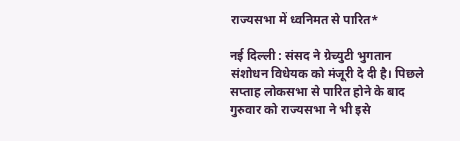राज्यसभा में ध्वनिमत से पारित*

नई दिल्ली : संसद ने ग्रेच्युटी भुगतान संशोधन विधेयक को मंजूरी दे दी है। पिछले सप्ताह लोकसभा से पारित होने के बाद गुरुवार को राज्यसभा ने भी इसे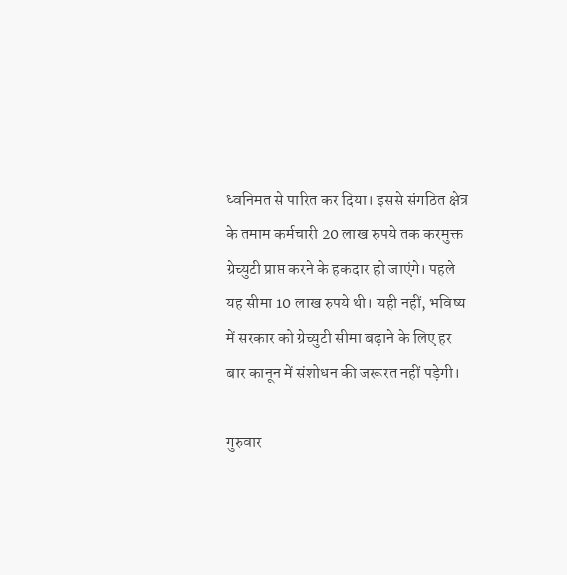ध्वनिमत से पारित कर दिया। इससे संगठित क्षेत्र के तमाम कर्मचारी 20 लाख रुपये तक करमुक्त ग्रेच्युटी प्राप्त करने के हकदार हो जाएंगे। पहले यह सीमा 10 लाख रुपये थी। यही नहीं, भविष्य में सरकार को ग्रेच्युटी सीमा बढ़ाने के लिए हर बार कानून में संशोधन की जरूरत नहीं पड़ेगी।

गुरुवार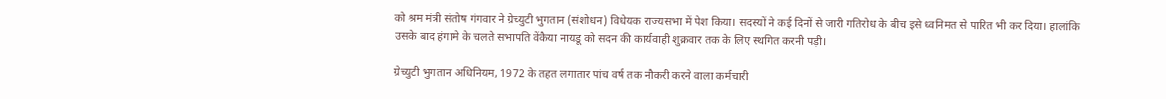को श्रम मंत्री संतोष गंगवार ने ग्रेच्युटी भुगतान (संशोधन) विधेयक राज्यसभा में पेश किया। सदस्यों ने कई दिनों से जारी गतिरोध के बीच इसे ध्वनिमत से पारित भी कर दिया। हालांकि उसके बाद हंगामे के चलते सभापति वेंकैया नायडू को सदन की कार्यवाही शुक्रवार तक के लिए स्थगित करनी पड़ी।

ग्रेच्युटी भुगतान अधिनियम, 1972 के तहत लगातार पांच वर्ष तक नौकरी करने वाला कर्मचारी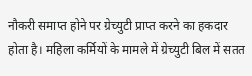नौकरी समाप्त होने पर ग्रेच्युटी प्राप्त करने का हकदार होता है। महिला कर्मियों के मामले में ग्रेच्युटी बिल में सतत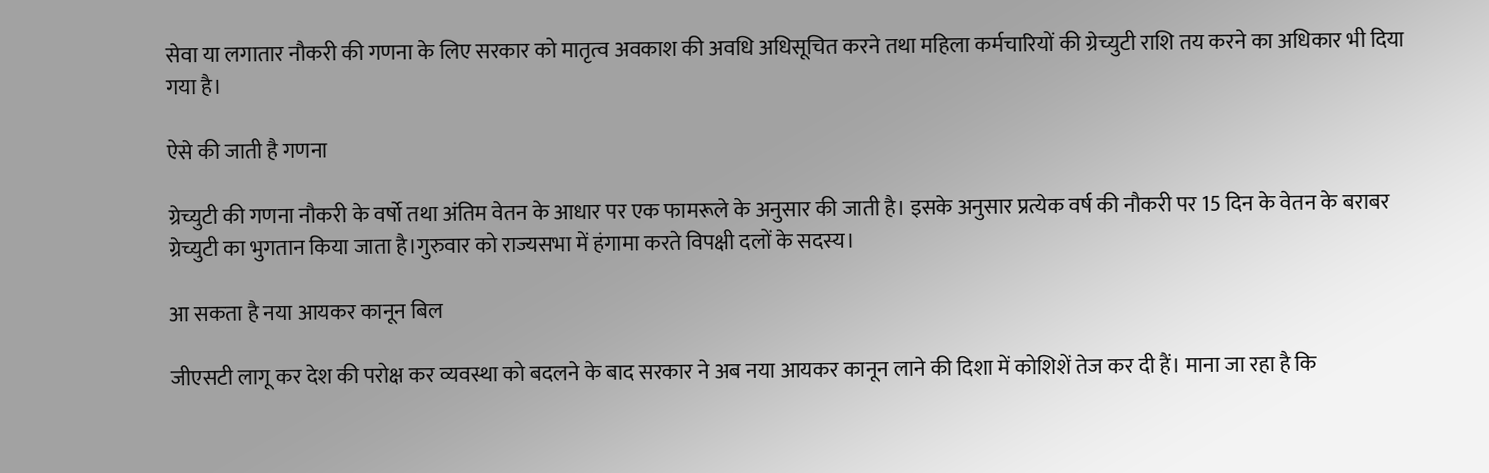सेवा या लगातार नौकरी की गणना के लिए सरकार को मातृत्व अवकाश की अवधि अधिसूचित करने तथा महिला कर्मचारियों की ग्रेच्युटी राशि तय करने का अधिकार भी दिया गया है।

ऐसे की जाती है गणना

ग्रेच्युटी की गणना नौकरी के वर्षो तथा अंतिम वेतन के आधार पर एक फामरूले के अनुसार की जाती है। इसके अनुसार प्रत्येक वर्ष की नौकरी पर 15 दिन के वेतन के बराबर ग्रेच्युटी का भुगतान किया जाता है।गुरुवार को राज्यसभा में हंगामा करते विपक्षी दलों के सदस्य।

आ सकता है नया आयकर कानून बिल

जीएसटी लागू कर देश की परोक्ष कर व्यवस्था को बदलने के बाद सरकार ने अब नया आयकर कानून लाने की दिशा में कोशिशें तेज कर दी हैं। माना जा रहा है कि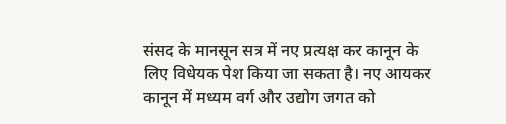संसद के मानसून सत्र में नए प्रत्यक्ष कर कानून के लिए विधेयक पेश किया जा सकता है। नए आयकर कानून में मध्यम वर्ग और उद्योग जगत को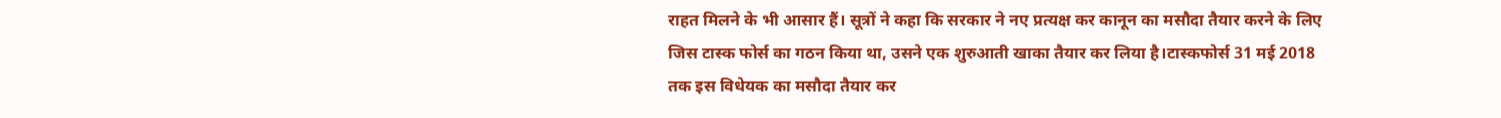राहत मिलने के भी आसार हैं। सूत्रों ने कहा कि सरकार ने नए प्रत्यक्ष कर कानून का मसौदा तैयार करने के लिए जिस टास्क फोर्स का गठन किया था, उसने एक शुरुआती खाका तैयार कर लिया है।टास्कफोर्स 31 मई 2018 तक इस विधेयक का मसौदा तैयार कर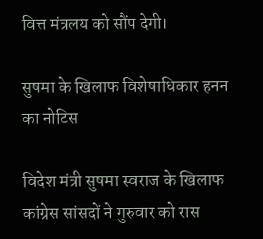वित्त मंत्रलय को सौंप देगी।

सुषमा के खिलाफ विशेषाधिकार हनन का नोटिस

विदेश मंत्री सुषमा स्वराज के खिलाफ कांग्रेस सांसदों ने गुरुवार को रास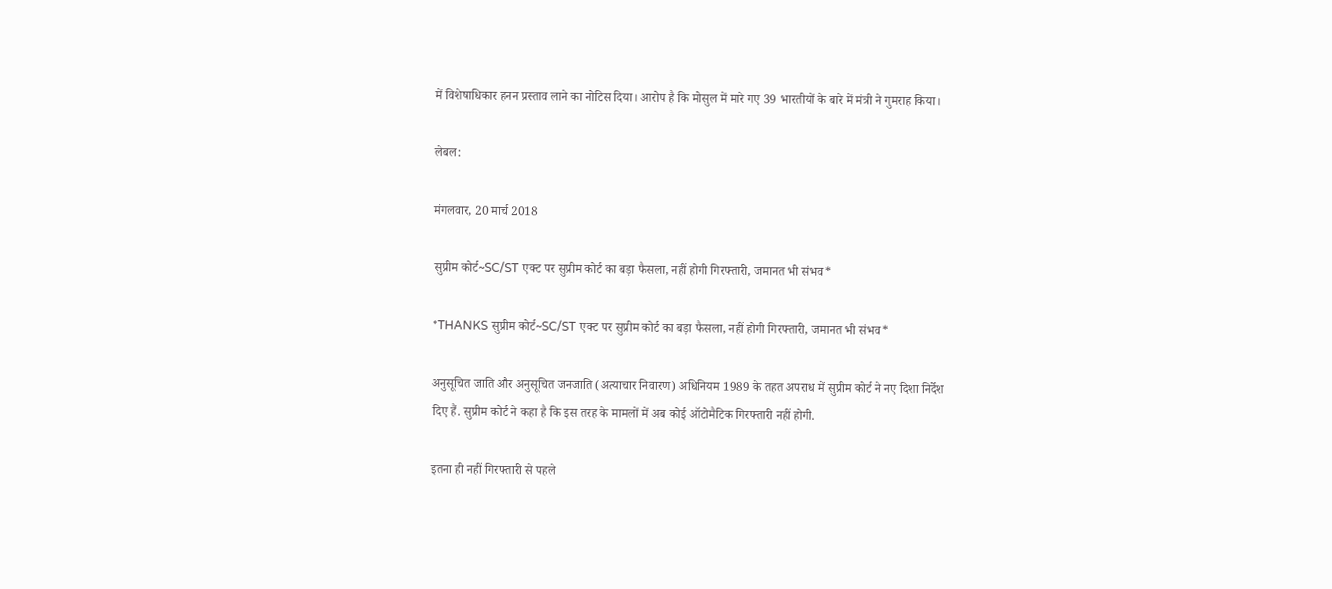में विशेषाधिकार हनन प्रस्ताव लाने का नोटिस दिया। आरोप है कि मोसुल में मारे गए 39 भारतीयों के बारे में मंत्री ने गुमराह किया।

लेबल:

मंगलवार, 20 मार्च 2018

सुप्रीम कोर्ट~SC/ST एक्‍ट पर सुप्रीम कोर्ट का बड़ा फैसला, नहीं होगी गिरफ्तारी, जमानत भी संभव*

*THANKS सुप्रीम कोर्ट~SC/ST एक्‍ट पर सुप्रीम कोर्ट का बड़ा फैसला, नहीं होगी गिरफ्तारी, जमानत भी संभव*

अनुसूचित जाति और अनुसूचित जनजाति (अत्याचार निवारण) अधिनियम 1989 के तहत अपराध में सुप्रीम कोर्ट ने नए दिशा निर्देश दिए हैं. सुप्रीम कोर्ट ने कहा है कि इस तरह के मामलों में अब कोई ऑटोमैटिक गिरफ्तारी नहीं होगी.

इतना ही नहीं गिरफ्तारी से पहले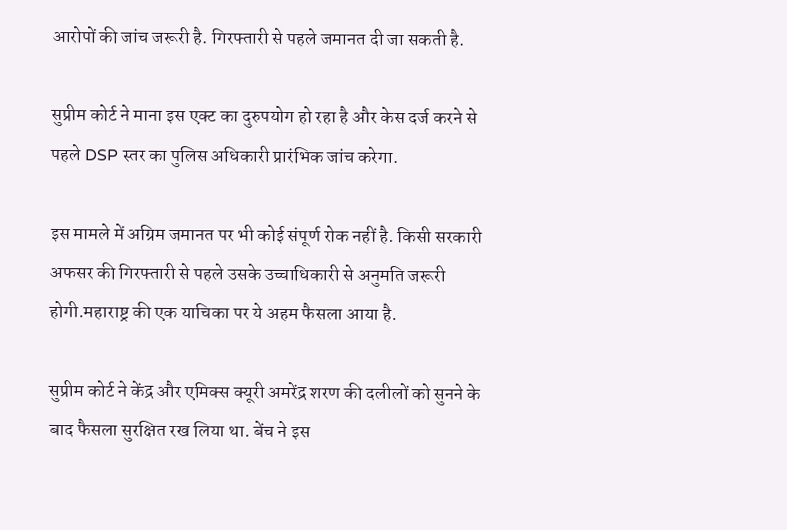आरोपों की जांच जरूरी है. गिरफ्तारी से पहले जमानत दी जा सकती है.

सुप्रीम कोर्ट ने माना इस एक्ट का दुरुपयोग हो रहा है और केस दर्ज करने से पहले DSP स्तर का पुलिस अधिकारी प्रारंभिक जांच करेगा.

इस मामले में अग्रिम जमानत पर भी कोई संपूर्ण रोक नहीं है. किसी सरकारी अफसर की गिरफ्तारी से पहले उसके उच्चाधिकारी से अनुमति जरूरी होगी.महाराष्ट्र की एक याचिका पर ये अहम फैसला आया है.

सुप्रीम कोर्ट ने केंद्र और एमिक्स क्यूरी अमरेंद्र शरण की दलीलों को सुनने के बाद फैसला सुरक्षित रख लिया था. बेंच ने इस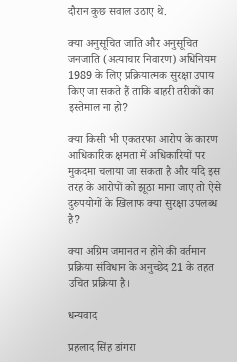दौरान कुछ सवाल उठाए थे.

क्या अनुसूचित जाति और अनुसूचित जनजाति (अत्याचार निवारण) अधिनियम 1989 के लिए प्रक्रियात्मक सुरक्षा उपाय किए जा सकते हैं ताकि बाहरी तरीकों का इस्तेमाल ना हो?

क्या किसी भी एकतरफा आरोप के कारण आधिकारिक क्षमता में अधिकारियों पर मुकदमा चलाया जा सकता है और यदि इस तरह के आरोपों को झूठा माना जाए तो ऐसे दुरुपयोगों के खिलाफ क्या सुरक्षा उपलब्ध है?

क्या अग्रिम जमानत न होने की वर्तमान प्रक्रिया संविधान के अनुच्छेद 21 के तहत उचित प्रक्रिया है।

धन्यवाद

प्रहलाद सिंह डांगरा